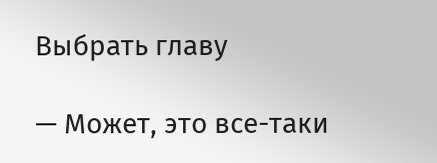Выбрать главу

— Может, это все-таки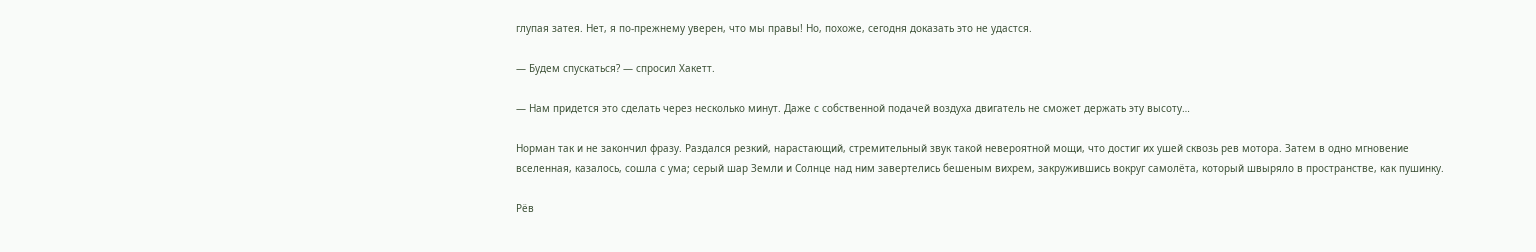глупая затея. Нет, я по-прежнему уверен, что мы правы! Но, похоже, сегодня доказать это не удастся.

— Будем спускаться? — спросил Хакетт.

— Нам придется это сделать через несколько минут. Даже с собственной подачей воздуха двигатель не сможет держать эту высоту…

Норман так и не закончил фразу. Раздался резкий, нарастающий, стремительный звук такой невероятной мощи, что достиг их ушей сквозь рев мотора. Затем в одно мгновение вселенная, казалось, сошла с ума; серый шар Земли и Солнце над ним завертелись бешеным вихрем, закружившись вокруг самолёта, который швыряло в пространстве, как пушинку.

Рёв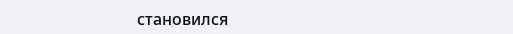становился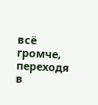всё громче, переходя в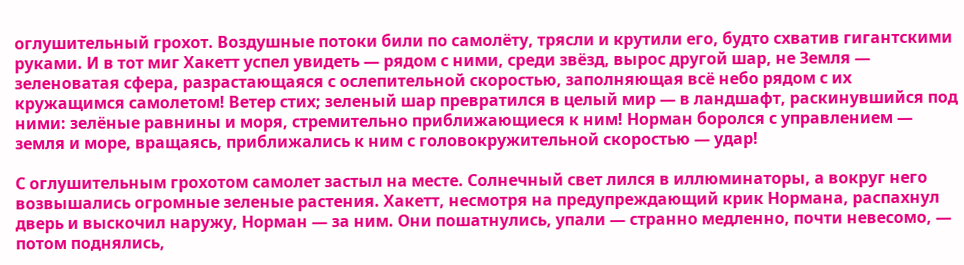оглушительный грохот. Воздушные потоки били по самолёту, трясли и крутили его, будто схватив гигантскими руками. И в тот миг Хакетт успел увидеть — рядом с ними, среди звёзд, вырос другой шар, не Земля — зеленоватая сфера, разрастающаяся с ослепительной скоростью, заполняющая всё небо рядом с их кружащимся самолетом! Ветер стих; зеленый шар превратился в целый мир — в ландшафт, раскинувшийся под ними: зелёные равнины и моря, стремительно приближающиеся к ним! Норман боролся с управлением — земля и море, вращаясь, приближались к ним с головокружительной скоростью — удар!

С оглушительным грохотом самолет застыл на месте. Солнечный свет лился в иллюминаторы, а вокруг него возвышались огромные зеленые растения. Хакетт, несмотря на предупреждающий крик Нормана, распахнул дверь и выскочил наружу, Норман — за ним. Они пошатнулись, упали — странно медленно, почти невесомо, — потом поднялись,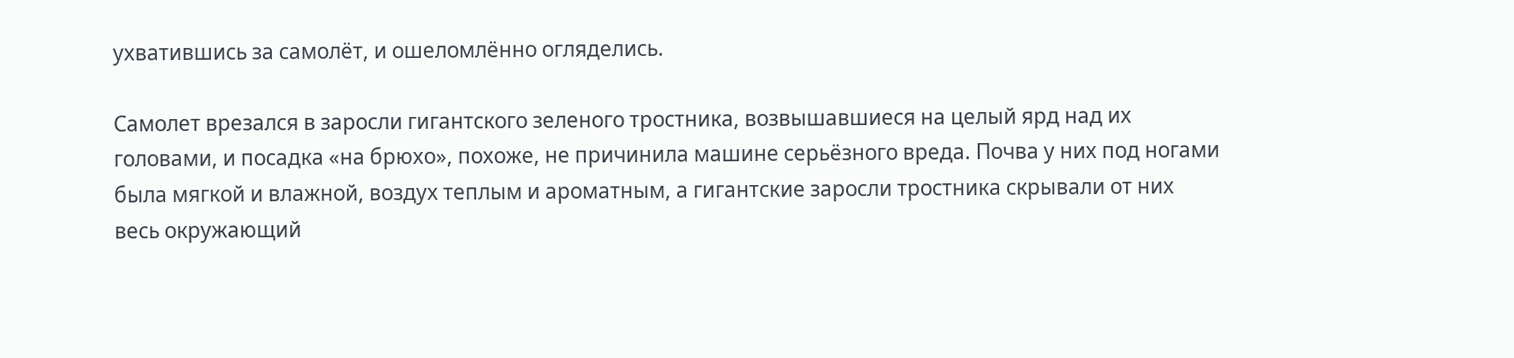ухватившись за самолёт, и ошеломлённо огляделись.

Самолет врезался в заросли гигантского зеленого тростника, возвышавшиеся на целый ярд над их головами, и посадка «на брюхо», похоже, не причинила машине серьёзного вреда. Почва у них под ногами была мягкой и влажной, воздух теплым и ароматным, а гигантские заросли тростника скрывали от них весь окружающий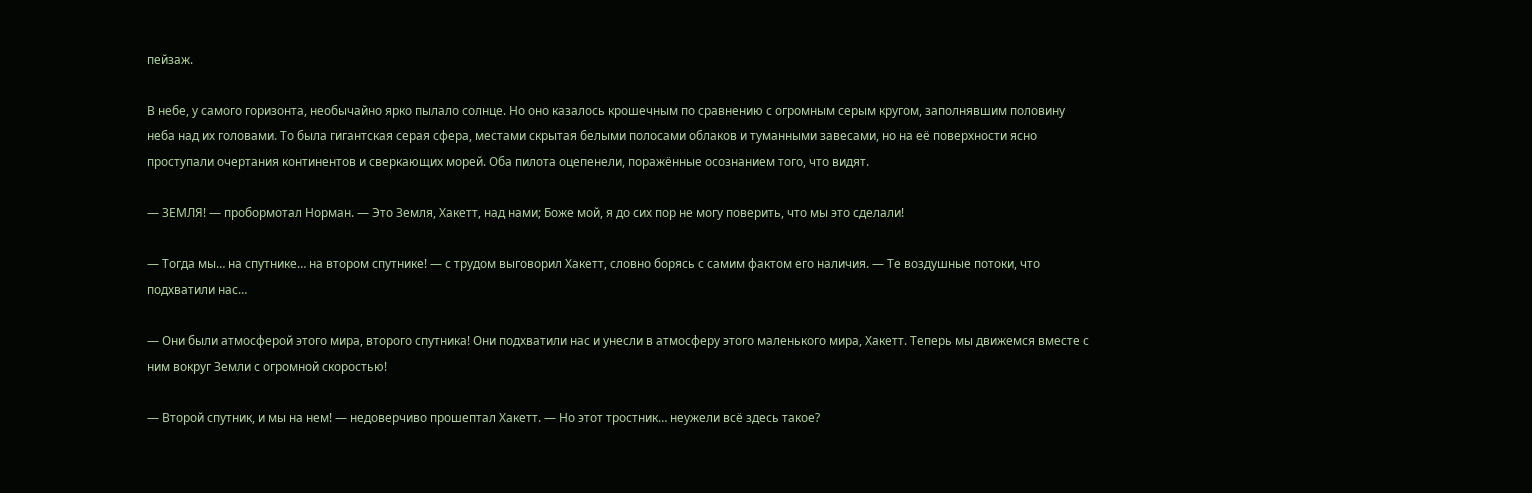пейзаж.

В небе, у самого горизонта, необычайно ярко пылало солнце. Но оно казалось крошечным по сравнению с огромным серым кругом, заполнявшим половину неба над их головами. То была гигантская серая сфера, местами скрытая белыми полосами облаков и туманными завесами, но на её поверхности ясно проступали очертания континентов и сверкающих морей. Оба пилота оцепенели, поражённые осознанием того, что видят.

— ЗЕМЛЯ! — пробормотал Норман. — Это Земля, Хакетт, над нами; Боже мой, я до сих пор не могу поверить, что мы это сделали!

— Тогда мы… на спутнике… на втором спутнике! — с трудом выговорил Хакетт, словно борясь с самим фактом его наличия. — Те воздушные потоки, что подхватили нас…

— Они были атмосферой этого мира, второго спутника! Они подхватили нас и унесли в атмосферу этого маленького мира, Хакетт. Теперь мы движемся вместе с ним вокруг Земли с огромной скоростью!

— Второй спутник, и мы на нем! — недоверчиво прошептал Хакетт. — Но этот тростник… неужели всё здесь такое?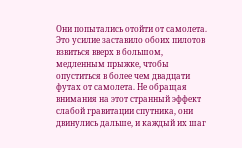Они попытались отойти от самолета. Это усилие заставило обоих пилотов взвиться вверх в большом, медленным прыжке, чтобы опуститься в более чем двадцати футах от самолета. Не обращая внимания на этот странный эффект слабой гравитации спутника, они двинулись дальше, и каждый их шаг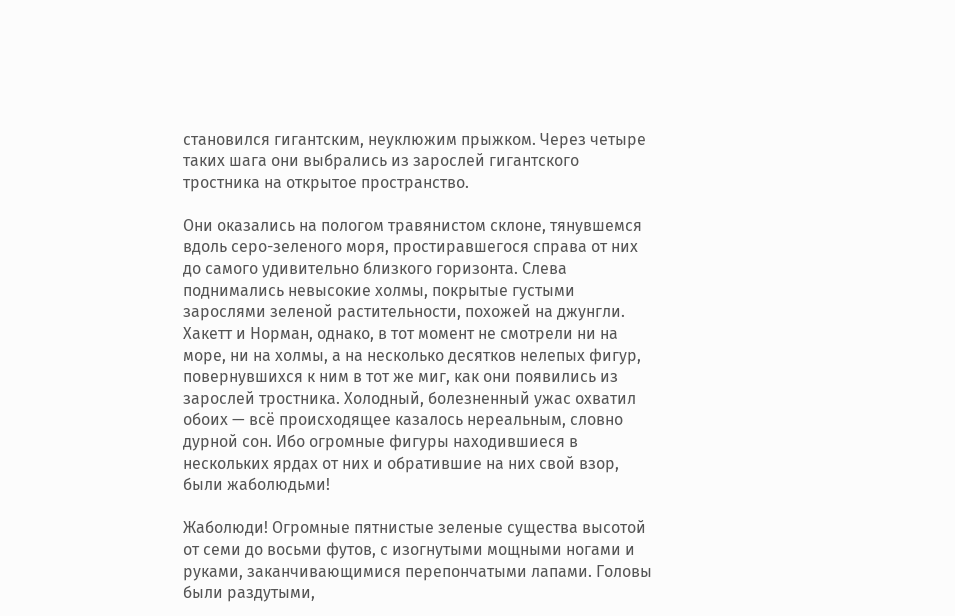становился гигантским, неуклюжим прыжком. Через четыре таких шага они выбрались из зарослей гигантского тростника на открытое пространство.

Они оказались на пологом травянистом склоне, тянувшемся вдоль серо-зеленого моря, простиравшегося справа от них до самого удивительно близкого горизонта. Слева поднимались невысокие холмы, покрытые густыми зарослями зеленой растительности, похожей на джунгли. Хакетт и Норман, однако, в тот момент не смотрели ни на море, ни на холмы, а на несколько десятков нелепых фигур, повернувшихся к ним в тот же миг, как они появились из зарослей тростника. Холодный, болезненный ужас охватил обоих — всё происходящее казалось нереальным, словно дурной сон. Ибо огромные фигуры находившиеся в нескольких ярдах от них и обратившие на них свой взор, были жаболюдьми!

Жаболюди! Огромные пятнистые зеленые существа высотой от семи до восьми футов, с изогнутыми мощными ногами и руками, заканчивающимися перепончатыми лапами. Головы были раздутыми,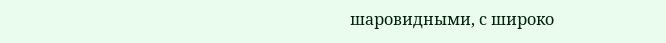шаровидными, с широко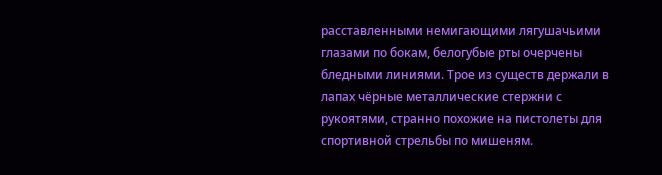расставленными немигающими лягушачьими глазами по бокам, белогубые рты очерчены бледными линиями. Трое из существ держали в лапах чёрные металлические стержни с рукоятями, странно похожие на пистолеты для спортивной стрельбы по мишеням.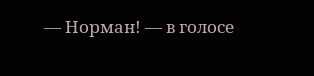— Норман! — в голосе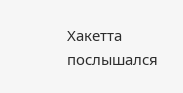Хакетта послышался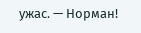ужас. — Норман!